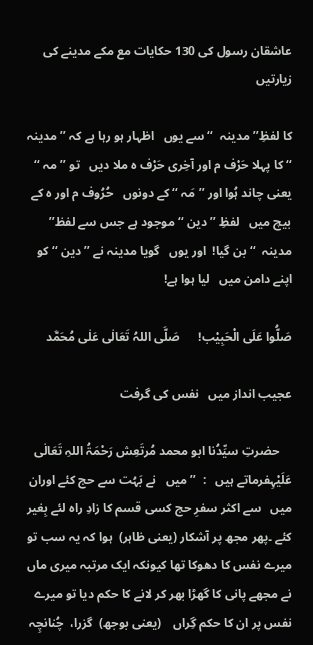عاشقان رسول کی 130 حکایات مع مکے مدینے کی زیارتیں

کا لفظِ’’مدینہ  ‘‘ سے یوں   اظہار ہو رہا ہے کہ ’’ مدینہ  ‘‘ کا پہلا حَرْف م اور آخِری حَرْف ہ ملا دیں   تو ’’ مہ ‘‘ یعنی چاند ہُوا اور ’’ مَہ ‘‘ کے دونوں   حُرُوف م اور ہ کے بیچ میں   لفظِ ’’ دین ‘‘ موجود ہے جس سے لفظ’’ مدینہ  ‘‘ بن گیا!  اور یوں   گویا مدینہ نے ’’ دین ‘‘ کو اپنے دامن میں   لیا ہوا ہے!

صَلُّوا عَلَی الْحَبِیْب!      صَلَّی اللہُ تَعَالٰی عَلٰی مُحَمَّد

عجیب انداز میں   نفس کی گرفت

    حضرتِ سیِّدُنا ابو محمد مُرتَعِش رَحْمَۃُ اللہِ تَعَالٰی عَلَیْہِفرماتے ہیں   :  ’’ میں   نے بَہُت سے حج کئے اوران میں   سے اکثر سفرِ حج کسی قسم کا زادِ راہ لئے بِغیر کئے ۔پھر مجھ پر آشکار (یعنی ظاہر)  ہوا کہ یہ سب تو میرے نفس کا دھوکا تھا کیونکہ ایک مرتبہ میری ماں   نے مجھے پانی کا گھڑا بھر کر لانے کا حکم دیا تو میرے نفس پر ان کا حکم گِراں    (یعنی بوجھ)  گزرا،  چُنانچِہ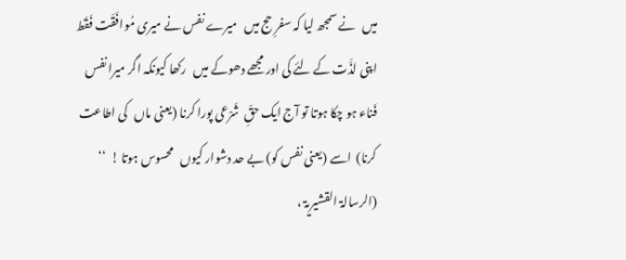میں   نے سمجھ لیا کہ سفرِ حج میں   میرے نفس نے میری مُوافَقَت فَقَط اپنی لذَّت کے لئے کی اور مجھے دھوکے میں   رکھا کیونکہ اگر میرا نفس فَناء ہو چکا ہوتا تو آج ایک حقِّ  شَرْعی پورا کرنا (یعنی ماں   کی اطاعت کرنا)  اسے (یعنی نفس کو) بے حد دشوار کیوں   محسوس ہوتا !  ‘‘  (الرسالۃ القشیریۃ ،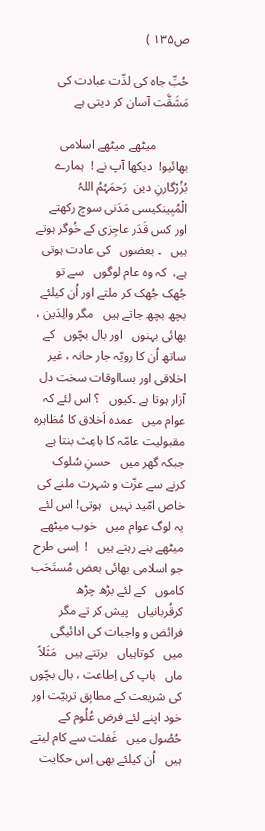ص۱۳۵ )

حُبِّ جاہ کی لذّت عبادت کی مَشَقَّت آسان کر دیتی ہے

          میٹھے میٹھے اسلامی بھائیو!  دیکھا آپ نے !  ہمارے بُزُرْگارنِ دین  رَحمَہُمُ اللہُ الْمُبِینکیسی مَدَنی سوچ رکھتے اور کس قَدَر عاجِزی کے خُوگر ہوتے ہیں   ۔ بعضوں   کی عادت ہوتی ہے،  کہ وہ عام لوگوں   سے تو جُھک جُھک کر ملتے اور اُن کیلئے بچھ بچھ جاتے ہیں   مگر والِدَین ،  بھائی بہنوں   اور بال بچّوں   کے ساتھ اُن کا رویّہ جار حانہ ، غیر اخلاقی اور بسااوقات سخت دل آزار ہوتا ہے ۔کیوں   ؟ اس لئے کہ عوام میں   عمدہ اَخلاق کا مُظاہرہ مقبولیت عامّہ کا باعِث بنتا ہے جبکہ گھر میں   حسنِ سُلوک کرنے سے عزّت و شہرت ملنے کی خاص امّید نہیں   ہوتی! اس لئے یہ لوگ عوام میں   خوب میٹھے میٹھے بنے رہتے ہیں   !  اِسی طرح جو اسلامی بھائی بعض مُستَحَب کاموں   کے لئے بڑھ چڑھ کرقُربانیاں   پیش کر تے مگر فرائض و واجبات کی ادائیگی میں   کوتاہیاں   برتتے ہیں   مَثَلاً ماں   باپ کی اِطاعت ، بال بچّوں   کی شریعت کے مطابِق تربیّت اور خود اپنے لئے فرض عُلُوم کے حُصُول میں   غَفلت سے کام لیتے ہیں   اُن کیلئے بھی اِس حکایت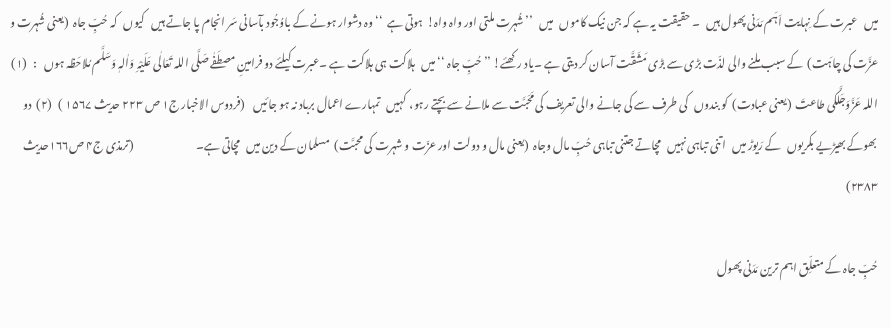میں   عبرت کے نِہایت اَہَم مَدَنی پھول ہیں   ۔ حقیقت یہ ہے کہ جن نیک کاموں   میں   ’’ شُہرت ملتی اور واہ واہ!  ہوتی ہے  ‘‘ وہ دشوار ہونے کے باوُجُود بآسانی سَر انجام پا جاتے ہیں   کیوں   کہ حُبِّ جاہ  (یعنی شُہرت و عزَّت کی چاہَت)  کے سبب ملنے والی لذّت بڑی سے بڑی مَشَقَّت آسان کر دیتی ہے ۔یاد رکھئے! ’’حُبِّ جاہ ‘‘ میں   ہلاکت ہی ہلاکت ہے ۔عبرت کیلئے دو فرامینِ مصطَفٰے صَلَّی اللہ تَعَالٰی عَلَیْہِ وَاٰلہٖ وَسَلَّم مُلاحَظہ ہوں   :   (۱)  اللہ عَزَّوَجَلَّکی طاعتَ  (یعنی عبادت)  کو بندوں   کی طرف سے کی جانے والی تعریف کی مَحَبَّت سے ملانے سے بچتے رہو،  کہیں   تمہارے اعمال برباد نہ ہو جائیں    (فردوس الاخبار ج۱ ص ۲۲۳ حدیث ۱۵۶۷ )   (۲)  دو بھوکے بھیڑیے بکریوں   کے رَیوڑ میں   اتنی تباہی نہیں   مچاتے جتنی تباہی حُبِّ مال وجاہ  (یعنی مال و دولت اور عزّت و شہرت کی محبَّت)  مسلمان کے دین میں   مچاتی ہے۔                             (ترمذی ج۴ ص۱۶۶حدیث ۲۳۸۳)

حُبِّ جاہ کے متعلِّق اہم ترین مَدَنی پھول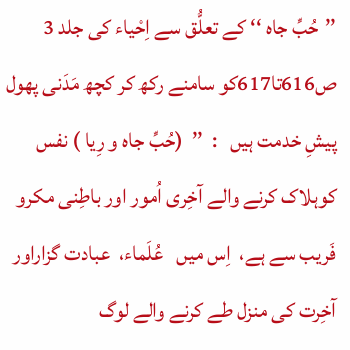’’حُبِّ جاہ ‘‘ کے تعلُّق سے اِحْیاء کی جلد 3 ص616تا617کو سامنے رکھ کر کچھ مَدَنی پھول پیشِ خدمت ہیں   :  ’’  (حُبِّ جاہ و رِیا ) نفس کوہلاک کرنے والے آخِری اُمور اور باطِنی مکرو فَریب سے ہے،  اِس میں   عُلَماء،  عبادت گزاراور آخِرت کی منزل طے کرنے والے لوگ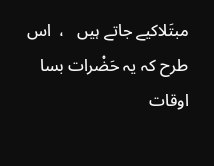مبتَلاکیے جاتے ہیں   ،  اس طرح کہ یہ حَضْرات بسا اوقات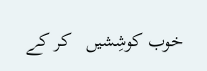خوب کوشِشیں   کر کے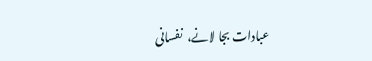عبادات بجا لانے،  نفسانی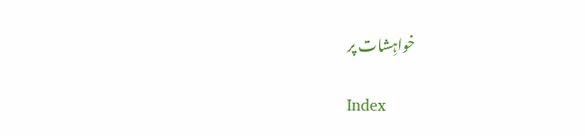خواہِشات پر

Index